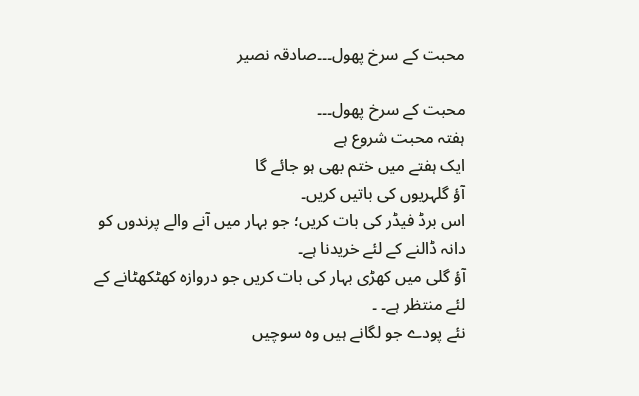محبت کے سرخ پھول۔۔۔صادقہ نصیر

محبت کے سرخ پھول۔۔۔
ہفتہ محبت شروع ہے
ایک ہفتے میں ختم بھی ہو جائے گا
آؤ گلہریوں کی باتیں کریں۔
اس برڈ فیڈر کی بات کریں؛ جو بہار میں آنے والے پرندوں کو دانہ ڈالنے کے لئے خریدنا ہے۔
آؤ گلی میں کھڑی بہار کی بات کریں جو دروازہ کھٹکھٹانے کے لئے منتظر ہے۔ ۔
نئے پودے جو لگانے ہیں وہ سوچیں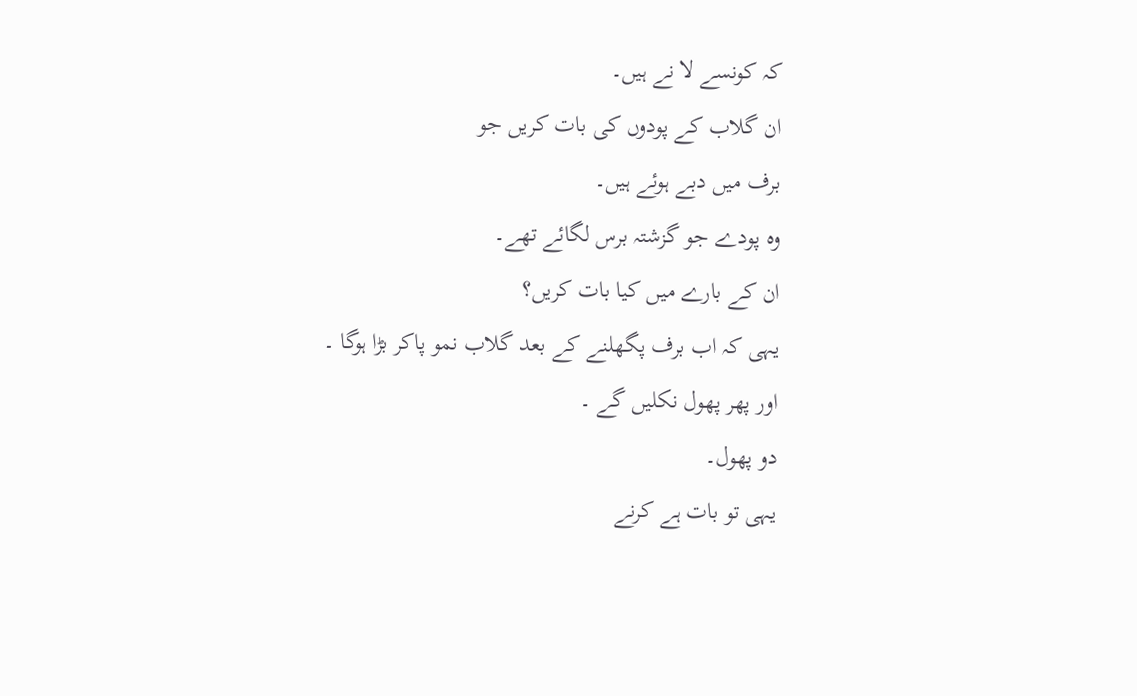کہ کونسے لا نے ہیں۔
ان گلاب کے پودوں کی بات کریں جو
برف میں دبے ہوئے ہیں۔
وہ پودے جو گزشتہ برس لگائے تھے۔
ان کے بارے میں کیا بات کریں؟
یہی کہ اب برف پگھلنے کے بعد گلاب نمو پاکر بڑا ہوگا ۔
اور پھر پھول نکلیں گے ۔
دو پھول۔
یہی تو بات ہے کرنے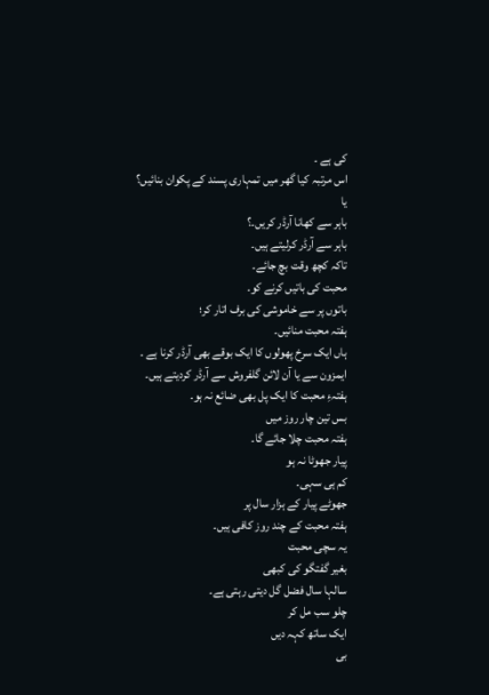کی ہے ۔
اس مرتبہ کیا گھر میں تمہاری پسند کے پکوان بنائیں؟
یا
باہر سے کھانا آرڈر کریں۔؟
باہر سے آرڈر کرلیتے ہیں۔
تاکہ کچھ وقت بچ جائے۔
محبت کی باتیں کرنے کو۔
باتوں پر سے خاموشی کی برف اتار کر؛
ہفتہ محبت منائیں۔
ہاں ایک سرخ پھولوں کا ایک بوقے بھی آرڈر کرنا ہے ۔
ایمزون سے یا آن لائن گلفروش سے آرڈر کردیتے ہیں۔
ہفتہءِ محبت کا ایک پل بھی ضائع نہ ہو۔
بس تین چار روز میں
ہفتہ محبت چلا جائے گا۔
پیار جھوٹا نہ ہو
کم ہی سہی۔
جھوٹے پیار کے ہزار سال پر
ہفتہ محبت کے چند روز کافی ہیں۔
یہ سچی محبت
بغیر گفتگو کی کبھی
سالہا سال فضل گل دیتی رہتی ہے۔
چلو سب مل کر
ایک ساتھ کہہ دیں
بی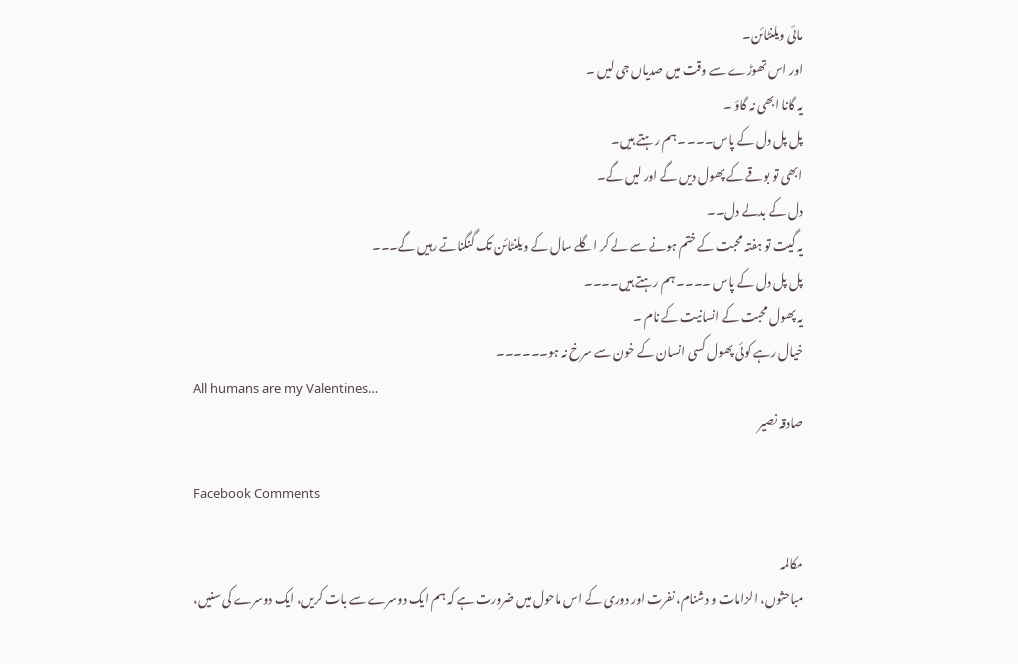مائی ویلنٹائن۔
اور اس تھوڑے سے وقت میں صدیاں جی لیں ۔
یہ گانا ابھی نہ گاؤ ۔
پل پل دل کے پاس۔۔۔ ۔ہم رہتے ہیں۔
ابھی تو بوقے کے پھول دیں گے اور لیں گے۔
دل کے بدلے دل۔۔
یہ گیت تو ہفتہ محبت کے ختم ہونے سے لے کر اگلے سال کے ویلنٹائن تک گنگناتے رہیں گے۔۔۔
پل پل دل کے پاس ۔۔۔۔ ہم رہتے ہیں۔۔۔۔
یہ پھول محبت کے انسانیت کے نام ۔
خیال رہے کوئی پھول کسی انسان کے خون سے سرخ نہ ہو۔۔۔۔۔۔
All humans are my Valentines…
صادقہ نصیر

Facebook Comments

مکالمہ
مباحثوں، الزامات و دشنام، نفرت اور دوری کے اس ماحول میں ضرورت ہے کہ ہم ایک دوسرے سے بات کریں، ایک دوسرے کی سنیں،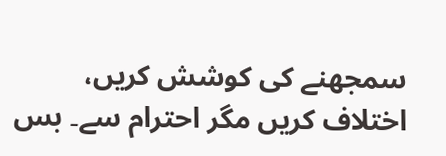سمجھنے کی کوشش کریں، اختلاف کریں مگر احترام سے۔ بس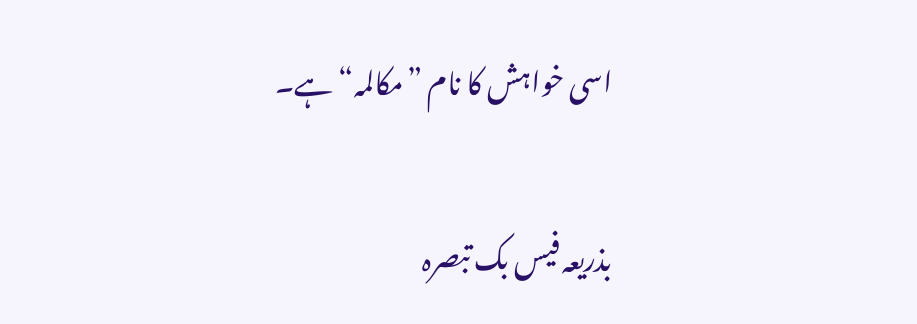اسی خواہش کا نام ”مکالمہ“ ہے۔

بذریعہ فیس بک تبصرہ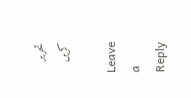تحریر کریں

Leave a Reply